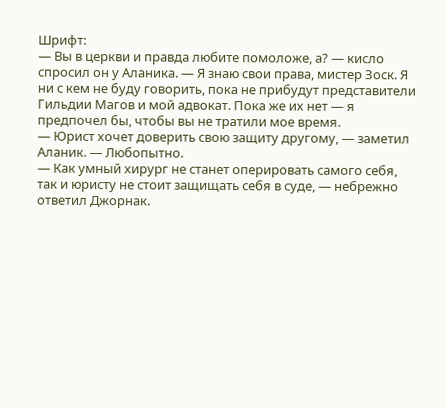Шрифт:
— Вы в церкви и правда любите помоложе, а? — кисло спросил он у Аланика. — Я знаю свои права, мистер Зоск. Я ни с кем не буду говорить, пока не прибудут представители Гильдии Магов и мой адвокат. Пока же их нет — я предпочел бы, чтобы вы не тратили мое время.
— Юрист хочет доверить свою защиту другому, — заметил Аланик. — Любопытно.
— Как умный хирург не станет оперировать самого себя, так и юристу не стоит защищать себя в суде, — небрежно ответил Джорнак.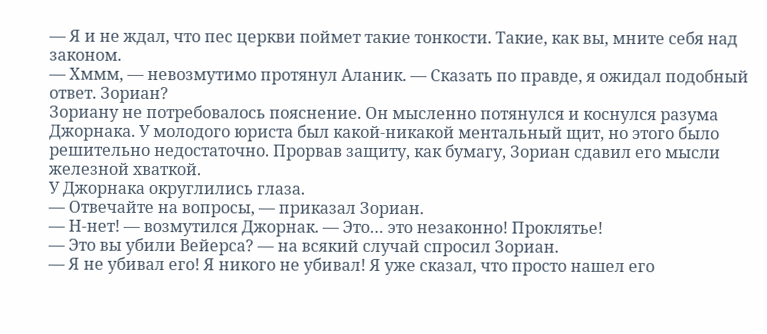— Я и не ждал, что пес церкви поймет такие тонкости. Такие, как вы, мните себя над законом.
— Хммм, — невозмутимо протянул Аланик. — Сказать по правде, я ожидал подобный ответ. Зориан?
Зориану не потребовалось пояснение. Он мысленно потянулся и коснулся разума Джорнака. У молодого юриста был какой-никакой ментальный щит, но этого было решительно недостаточно. Прорвав защиту, как бумагу, Зориан сдавил его мысли железной хваткой.
У Джорнака округлились глаза.
— Отвечайте на вопросы, — приказал Зориан.
— Н-нет! — возмутился Джорнак. — Это… это незаконно! Проклятье!
— Это вы убили Вейерса? — на всякий случай спросил Зориан.
— Я не убивал его! Я никого не убивал! Я уже сказал, что просто нашел его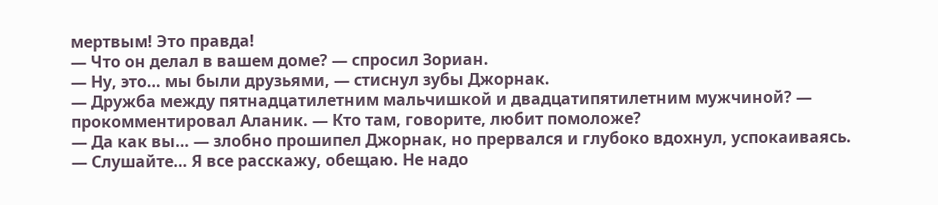мертвым! Это правда!
— Что он делал в вашем доме? — спросил Зориан.
— Ну, это… мы были друзьями, — стиснул зубы Джорнак.
— Дружба между пятнадцатилетним мальчишкой и двадцатипятилетним мужчиной? — прокомментировал Аланик. — Кто там, говорите, любит помоложе?
— Да как вы… — злобно прошипел Джорнак, но прервался и глубоко вдохнул, успокаиваясь. — Слушайте… Я все расскажу, обещаю. Не надо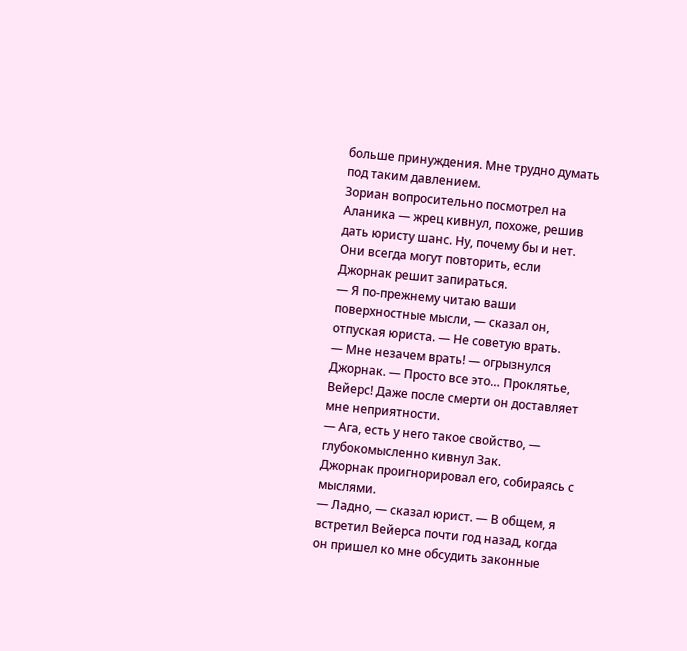больше принуждения. Мне трудно думать под таким давлением.
Зориан вопросительно посмотрел на Аланика — жрец кивнул, похоже, решив дать юристу шанс. Ну, почему бы и нет. Они всегда могут повторить, если Джорнак решит запираться.
— Я по-прежнему читаю ваши поверхностные мысли, — сказал он, отпуская юриста. — Не советую врать.
— Мне незачем врать! — огрызнулся Джорнак. — Просто все это… Проклятье, Вейерс! Даже после смерти он доставляет мне неприятности.
— Ага, есть у него такое свойство, — глубокомысленно кивнул Зак.
Джорнак проигнорировал его, собираясь с мыслями.
— Ладно, — сказал юрист. — В общем, я встретил Вейерса почти год назад, когда он пришел ко мне обсудить законные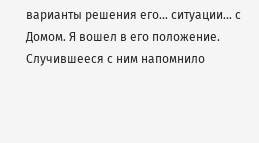варианты решения его… ситуации… с Домом. Я вошел в его положение. Случившееся с ним напомнило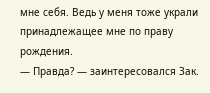мне себя. Ведь у меня тоже украли принадлежащее мне по праву рождения.
— Правда? — заинтересовался Зак.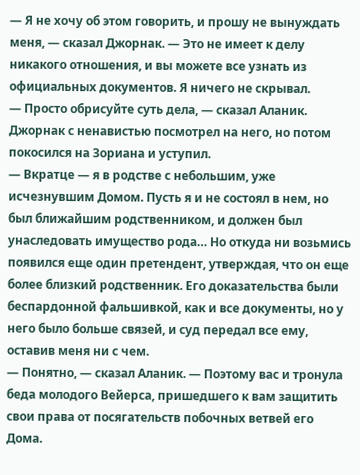— Я не хочу об этом говорить, и прошу не вынуждать меня, — сказал Джорнак. — Это не имеет к делу никакого отношения, и вы можете все узнать из официальных документов. Я ничего не скрывал.
— Просто обрисуйте суть дела, — сказал Аланик.
Джорнак с ненавистью посмотрел на него, но потом покосился на Зориана и уступил.
— Вкратце — я в родстве с небольшим, уже исчезнувшим Домом. Пусть я и не состоял в нем, но был ближайшим родственником, и должен был унаследовать имущество рода… Но откуда ни возьмись появился еще один претендент, утверждая, что он еще более близкий родственник. Его доказательства были беспардонной фальшивкой, как и все документы, но у него было больше связей, и суд передал все ему, оставив меня ни с чем.
— Понятно, — сказал Аланик. — Поэтому вас и тронула беда молодого Вейерса, пришедшего к вам защитить свои права от посягательств побочных ветвей его Дома.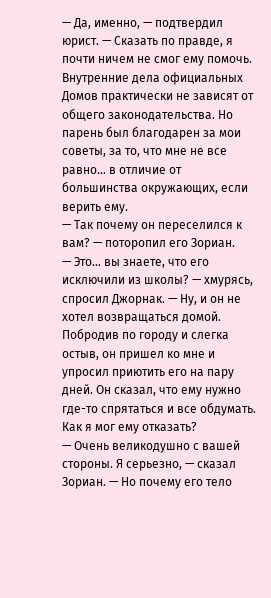— Да, именно, — подтвердил юрист. — Сказать по правде, я почти ничем не смог ему помочь. Внутренние дела официальных Домов практически не зависят от общего законодательства. Но парень был благодарен за мои советы, за то, что мне не все равно… в отличие от большинства окружающих, если верить ему.
— Так почему он переселился к вам? — поторопил его Зориан.
— Это… вы знаете, что его исключили из школы? — хмурясь, спросил Джорнак. — Ну, и он не хотел возвращаться домой. Побродив по городу и слегка остыв, он пришел ко мне и упросил приютить его на пару дней. Он сказал, что ему нужно где-то спрятаться и все обдумать. Как я мог ему отказать?
— Очень великодушно с вашей стороны. Я серьезно, — сказал Зориан. — Но почему его тело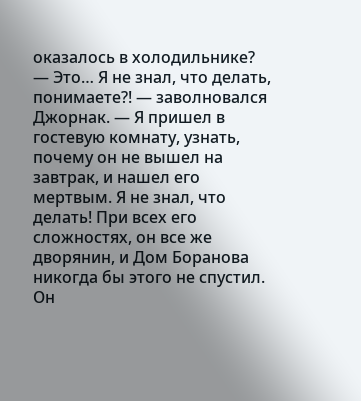оказалось в холодильнике?
— Это… Я не знал, что делать, понимаете?! — заволновался Джорнак. — Я пришел в гостевую комнату, узнать, почему он не вышел на завтрак, и нашел его мертвым. Я не знал, что делать! При всех его сложностях, он все же дворянин, и Дом Боранова никогда бы этого не спустил. Он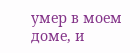умер в моем доме, и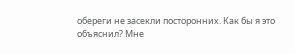обереги не засекли посторонних. Как бы я это объяснил? Мне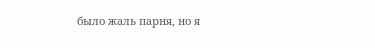было жаль парня, но я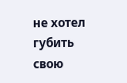не хотел губить свою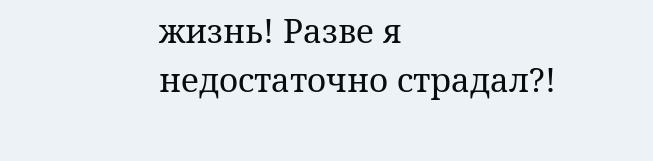жизнь! Разве я недостаточно страдал?!